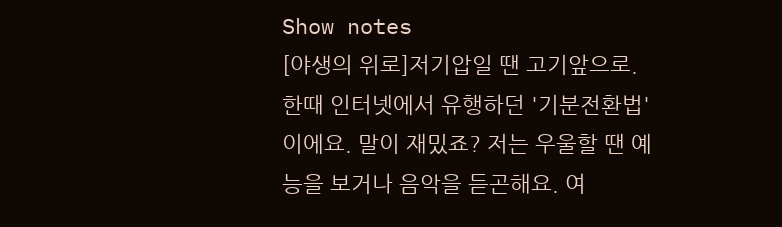Show notes
[야생의 위로]저기압일 땐 고기앞으로. 한때 인터넷에서 유행하던 '기분전환법'이에요. 말이 재밌죠? 저는 우울할 땐 예능을 보거나 음악을 듣곤해요. 여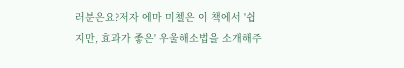러분은요?저자 에마 미첼은 이 책에서 '쉽지만, 효과가 좋은' 우울해소법을 소개해주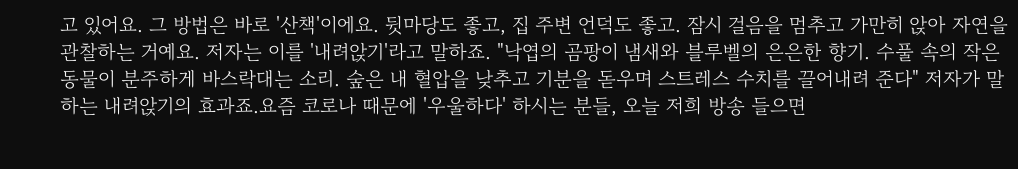고 있어요. 그 방법은 바로 '산책'이에요. 뒷마당도 좋고, 집 주변 언덕도 좋고. 잠시 걸음을 멈추고 가만히 앉아 자연을 관찰하는 거예요. 저자는 이를 '내려앉기'라고 말하죠. "낙엽의 곰팡이 냄새와 블루벨의 은은한 향기. 수풀 속의 작은 동물이 분주하게 바스락대는 소리. 숲은 내 혈압을 낮추고 기분을 돋우며 스트레스 수치를 끌어내려 준다" 저자가 말하는 내려앉기의 효과죠.요즘 코로나 때문에 '우울하다' 하시는 분들, 오늘 저희 방송 들으면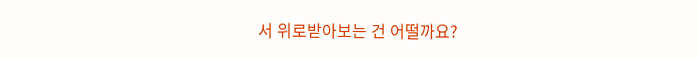서 위로받아보는 건 어떨까요?